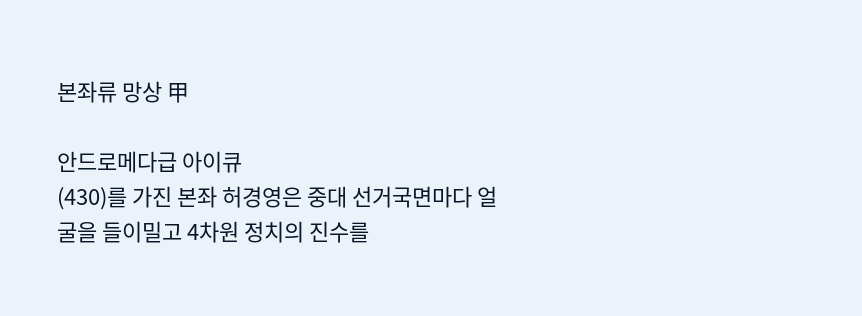본좌류 망상 甲

안드로메다급 아이큐
(430)를 가진 본좌 허경영은 중대 선거국면마다 얼굴을 들이밀고 4차원 정치의 진수를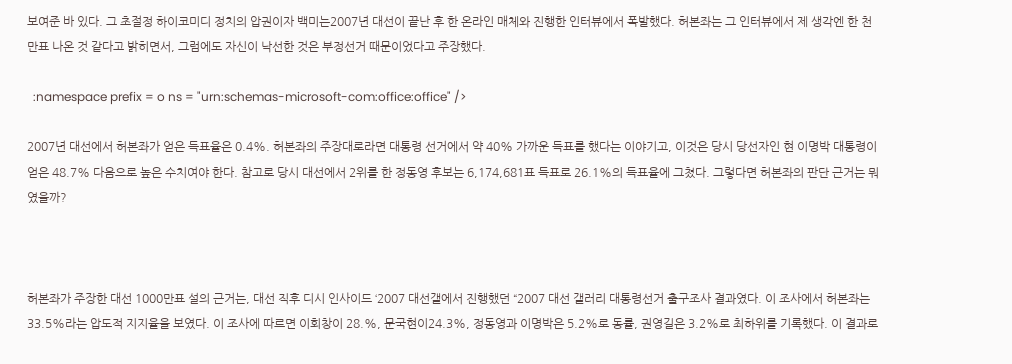보여준 바 있다. 그 초절정 하이코미디 정치의 압권이자 백미는2007년 대선이 끝난 후 한 온라인 매체와 진행한 인터뷰에서 폭발했다. 허본좌는 그 인터뷰에서 제 생각엔 한 천 만표 나온 것 같다고 밝히면서, 그럼에도 자신이 낙선한 것은 부정선거 때문이었다고 주장했다.

  :namespace prefix = o ns = "urn:schemas-microsoft-com:office:office" />

2007년 대선에서 허본좌가 얻은 득표율은 0.4%. 허본좌의 주장대로라면 대통령 선거에서 약 40% 가까운 득표를 했다는 이야기고, 이것은 당시 당선자인 현 이명박 대통령이 얻은 48.7% 다음으로 높은 수치여야 한다. 참고로 당시 대선에서 2위를 한 정동영 후보는 6,174,681표 득표로 26.1%의 득표율에 그쳤다. 그렇다면 허본좌의 판단 근거는 뭐였을까?



허본좌가 주장한 대선 1000만표 설의 근거는, 대선 직후 디시 인사이드 ‘2007 대선갤에서 진행했던 “2007 대선 갤러리 대통령선거 출구조사 결과였다. 이 조사에서 허본좌는 33.5%라는 압도적 지지율을 보였다. 이 조사에 따르면 이회창이 28.%, 문국현이24.3%, 정동영과 이명박은 5.2%로 동률, 권영길은 3.2%로 최하위를 기록했다. 이 결과로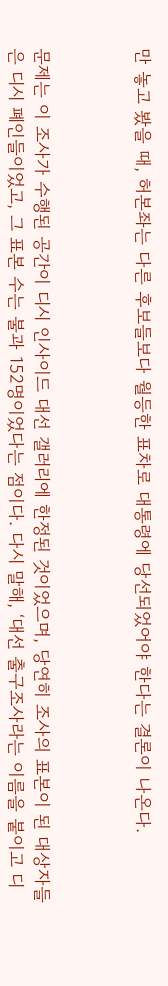만 놓고 봤을 때, 허본좌는 다른 후보들보다 월등한 표차로 대통령에 당선되었어야 한다는 결론이 나온다.



문제는 이 조사가 수행된 공간이 디시 인사이드 대선 갤러리에 한정된 것이었으며, 당연히 조사의 표본이 된 대상자들은 디시 폐인들이었고, 그 표본 수는 불과 152명이었다는 점이다. 다시 말해, ‘대선 출구조사라는 이름을 붙이고 디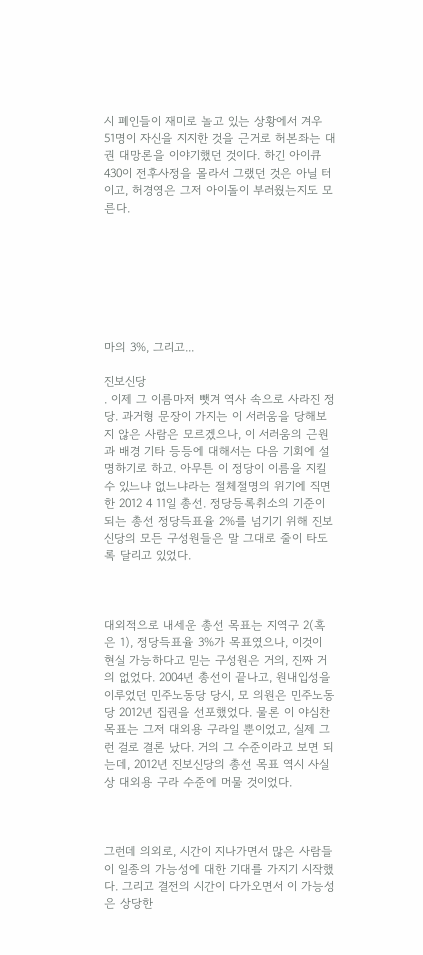시 폐인들이 재미로 놀고 있는 상황에서 겨우 51명이 자신을 지지한 것을 근거로 허본좌는 대권 대망론을 이야기했던 것이다. 하긴 아이큐 430이 전후사정을 몰라서 그랬던 것은 아닐 터이고, 허경영은 그저 아이돌이 부러웠는지도 모른다.







마의 3%, 그리고...

진보신당
. 이제 그 이름마저 뺏겨 역사 속으로 사라진 정당. 과거형 문장이 가지는 이 서러움을 당해보지 않은 사람은 모르겠으나, 이 서러움의 근원과 배경 기타 등등에 대해서는 다음 기회에 설명하기로 하고. 아무튼 이 정당이 이름을 지킬 수 있느냐 없느냐라는 절체절명의 위기에 직면한 2012 4 11일 총선. 정당등록취소의 기준이 되는 총선 정당득표율 2%를 넘기기 위해 진보신당의 모든 구성원들은 말 그대로 줄이 타도록 달리고 있었다.



대외적으로 내세운 총선 목표는 지역구 2(혹은 1), 정당득표율 3%가 목표였으나, 이것이 현실 가능하다고 믿는 구성원은 거의, 진짜 거의 없었다. 2004년 총선이 끝나고, 원내입성을 이루었던 민주노동당 당시, 모 의원은 민주노동당 2012년 집권을 선포했었다. 물론 이 야심찬 목표는 그저 대외용 구라일 뿐이었고, 실제 그런 걸로 결론 났다. 거의 그 수준이라고 보면 되는데, 2012년 진보신당의 총선 목표 역시 사실상 대외용 구라 수준에 머물 것이었다.



그런데 의외로, 시간이 지나가면서 많은 사람들이 일종의 가능성에 대한 기대를 가지기 시작했다. 그리고 결전의 시간이 다가오면서 이 가능성은 상당한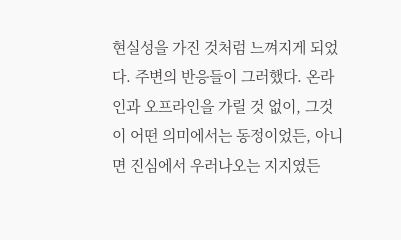현실성을 가진 것처럼 느껴지게 되었다. 주변의 반응들이 그러했다. 온라인과 오프라인을 가릴 것 없이, 그것이 어떤 의미에서는 동정이었든, 아니면 진심에서 우러나오는 지지였든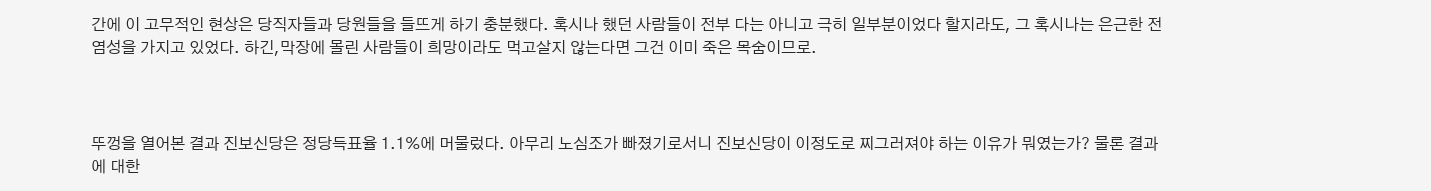간에 이 고무적인 현상은 당직자들과 당원들을 들뜨게 하기 충분했다. 혹시나 했던 사람들이 전부 다는 아니고 극히 일부분이었다 할지라도, 그 혹시나는 은근한 전염성을 가지고 있었다. 하긴,막장에 몰린 사람들이 희망이라도 먹고살지 않는다면 그건 이미 죽은 목숨이므로.



뚜껑을 열어본 결과 진보신당은 정당득표율 1.1%에 머물렀다. 아무리 노심조가 빠졌기로서니 진보신당이 이정도로 찌그러져야 하는 이유가 뭐였는가? 물론 결과에 대한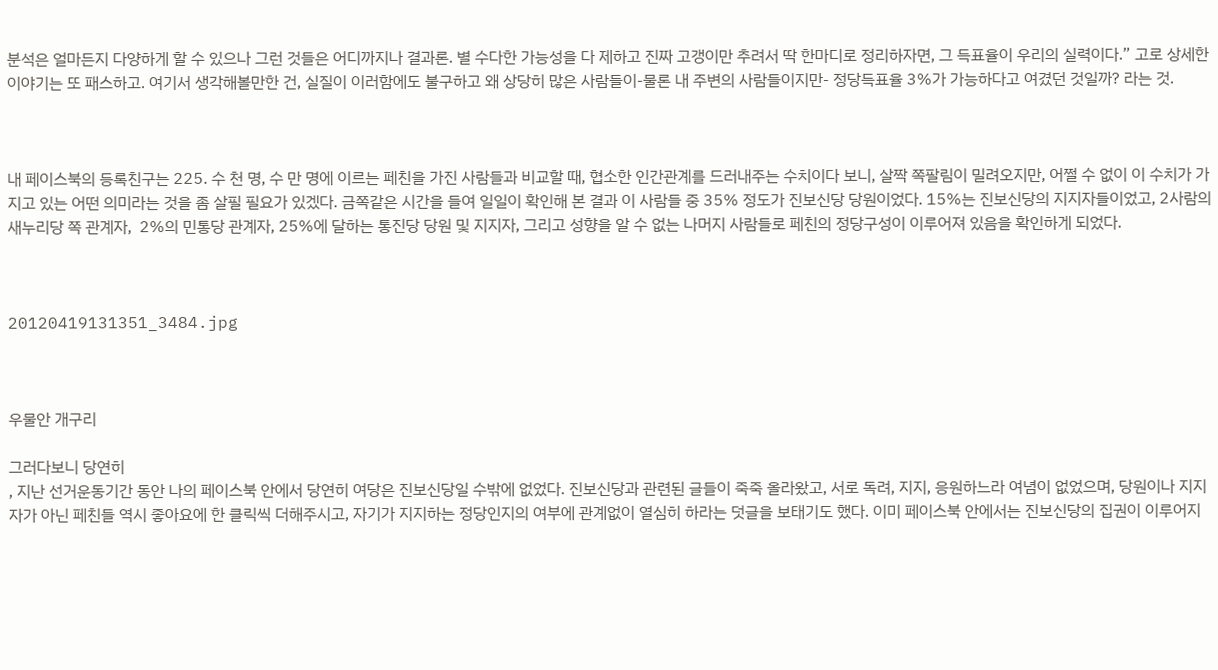분석은 얼마든지 다양하게 할 수 있으나 그런 것들은 어디까지나 결과론. 별 수다한 가능성을 다 제하고 진짜 고갱이만 추려서 딱 한마디로 정리하자면, 그 득표율이 우리의 실력이다.” 고로 상세한 이야기는 또 패스하고. 여기서 생각해볼만한 건, 실질이 이러함에도 불구하고 왜 상당히 많은 사람들이-물론 내 주변의 사람들이지만- 정당득표율 3%가 가능하다고 여겼던 것일까? 라는 것.



내 페이스북의 등록친구는 225. 수 천 명, 수 만 명에 이르는 페친을 가진 사람들과 비교할 때, 협소한 인간관계를 드러내주는 수치이다 보니, 살짝 쪽팔림이 밀려오지만, 어쩔 수 없이 이 수치가 가지고 있는 어떤 의미라는 것을 좀 살필 필요가 있겠다. 금쪽같은 시간을 들여 일일이 확인해 본 결과 이 사람들 중 35% 정도가 진보신당 당원이었다. 15%는 진보신당의 지지자들이었고, 2사람의 새누리당 쪽 관계자,  2%의 민통당 관계자, 25%에 달하는 통진당 당원 및 지지자, 그리고 성향을 알 수 없는 나머지 사람들로 페친의 정당구성이 이루어져 있음을 확인하게 되었다.



20120419131351_3484.jpg



우물안 개구리

그러다보니 당연히
, 지난 선거운동기간 동안 나의 페이스북 안에서 당연히 여당은 진보신당일 수밖에 없었다. 진보신당과 관련된 글들이 죽죽 올라왔고, 서로 독려, 지지, 응원하느라 여념이 없었으며, 당원이나 지지자가 아닌 페친들 역시 좋아요에 한 클릭씩 더해주시고, 자기가 지지하는 정당인지의 여부에 관계없이 열심히 하라는 덧글을 보태기도 했다. 이미 페이스북 안에서는 진보신당의 집권이 이루어지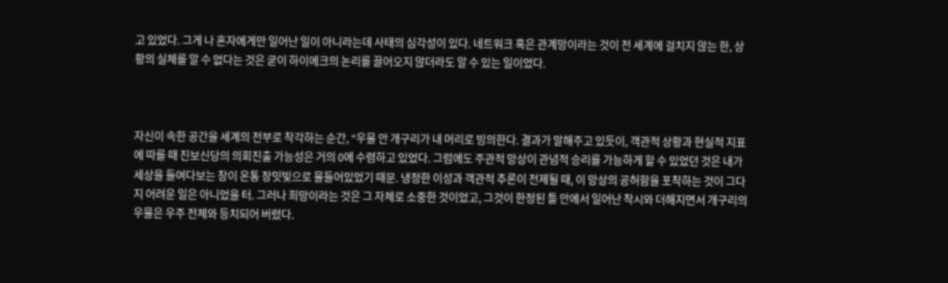고 있었다. 그게 나 혼자에게만 일어난 일이 아니라는데 사태의 심각성이 있다. 네트워크 혹은 관계망이라는 것이 전 세계에 걸치지 않는 한, 상황의 실체를 알 수 없다는 것은 굳이 하이에크의 논리를 끌어오지 않더라도 알 수 있는 일이었다.



자신이 속한 공간을 세계의 전부로 착각하는 순간, “우물 안 개구리가 내 머리로 빙의한다. 결과가 말해주고 있듯이, 객관적 상황과 현실적 지표에 따를 때 진보신당의 의회진출 가능성은 거의 0에 수렴하고 있었다. 그럼에도 주관적 망상이 관념적 승리를 가능하게 할 수 있었던 것은 내가 세상을 들여다보는 창이 온통 장밋빛으로 물들어있었기 때문. 냉정한 이성과 객관적 추론이 전제될 때, 이 망상의 공허함을 포착하는 것이 그다지 어려운 일은 아니었을 터. 그러나 희망이라는 것은 그 자체로 소중한 것이었고, 그것이 한정된 틀 안에서 일어난 착시와 더해지면서 개구리의 우물은 우주 전체와 등치되어 버렸다.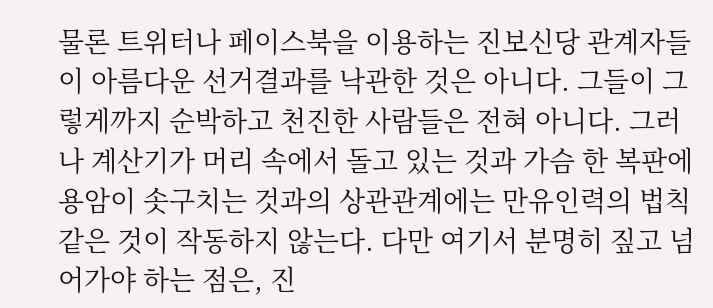물론 트위터나 페이스북을 이용하는 진보신당 관계자들이 아름다운 선거결과를 낙관한 것은 아니다. 그들이 그렇게까지 순박하고 천진한 사람들은 전혀 아니다. 그러나 계산기가 머리 속에서 돌고 있는 것과 가슴 한 복판에 용암이 솟구치는 것과의 상관관계에는 만유인력의 법칙 같은 것이 작동하지 않는다. 다만 여기서 분명히 짚고 넘어가야 하는 점은, 진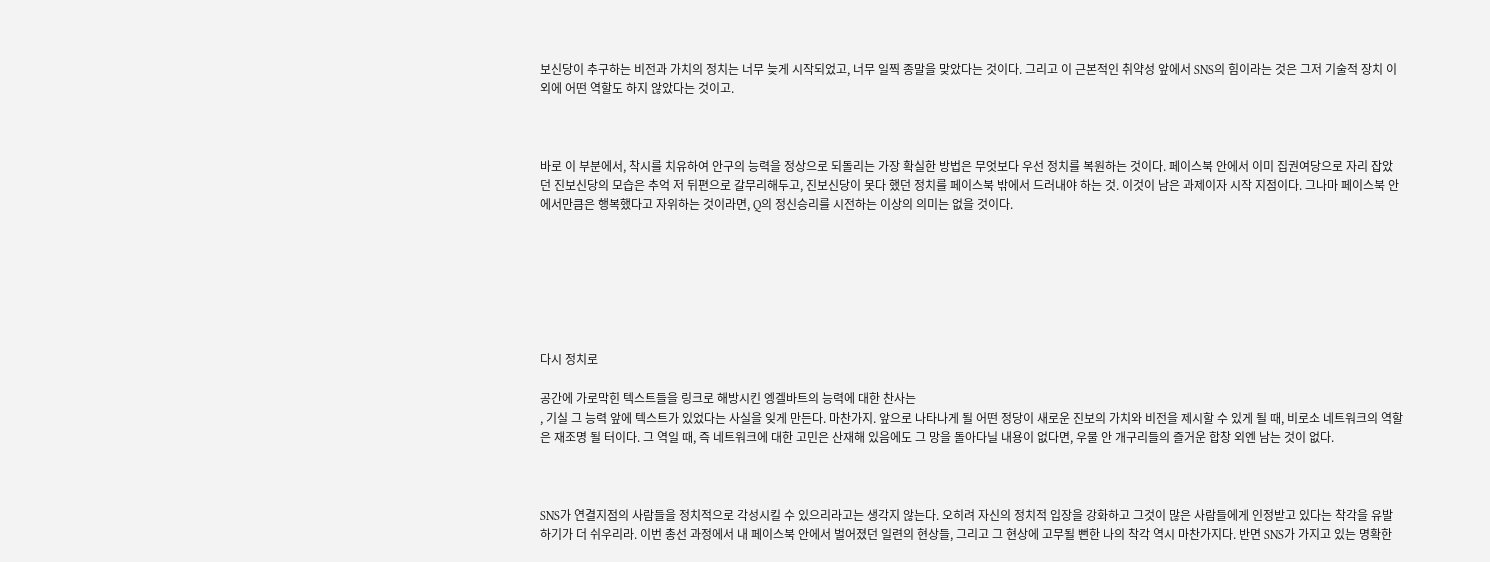보신당이 추구하는 비전과 가치의 정치는 너무 늦게 시작되었고, 너무 일찍 종말을 맞았다는 것이다. 그리고 이 근본적인 취약성 앞에서 SNS의 힘이라는 것은 그저 기술적 장치 이외에 어떤 역할도 하지 않았다는 것이고.



바로 이 부분에서, 착시를 치유하여 안구의 능력을 정상으로 되돌리는 가장 확실한 방법은 무엇보다 우선 정치를 복원하는 것이다. 페이스북 안에서 이미 집권여당으로 자리 잡았던 진보신당의 모습은 추억 저 뒤편으로 갈무리해두고, 진보신당이 못다 했던 정치를 페이스북 밖에서 드러내야 하는 것. 이것이 남은 과제이자 시작 지점이다. 그나마 페이스북 안에서만큼은 행복했다고 자위하는 것이라면, Q의 정신승리를 시전하는 이상의 의미는 없을 것이다.







다시 정치로

공간에 가로막힌 텍스트들을 링크로 해방시킨 엥겔바트의 능력에 대한 찬사는
, 기실 그 능력 앞에 텍스트가 있었다는 사실을 잊게 만든다. 마찬가지. 앞으로 나타나게 될 어떤 정당이 새로운 진보의 가치와 비전을 제시할 수 있게 될 때, 비로소 네트워크의 역할은 재조명 될 터이다. 그 역일 때, 즉 네트워크에 대한 고민은 산재해 있음에도 그 망을 돌아다닐 내용이 없다면, 우물 안 개구리들의 즐거운 합창 외엔 남는 것이 없다.



SNS가 연결지점의 사람들을 정치적으로 각성시킬 수 있으리라고는 생각지 않는다. 오히려 자신의 정치적 입장을 강화하고 그것이 많은 사람들에게 인정받고 있다는 착각을 유발하기가 더 쉬우리라. 이번 총선 과정에서 내 페이스북 안에서 벌어졌던 일련의 현상들, 그리고 그 현상에 고무될 뻔한 나의 착각 역시 마찬가지다. 반면 SNS가 가지고 있는 명확한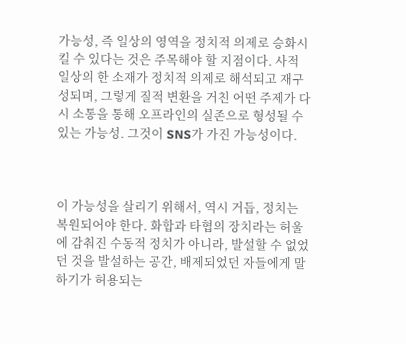가능성, 즉 일상의 영역을 정치적 의제로 승화시킬 수 있다는 것은 주목해야 할 지점이다. 사적 일상의 한 소재가 정치적 의제로 해석되고 재구성되며, 그렇게 질적 변환을 거친 어떤 주제가 다시 소통을 통해 오프라인의 실존으로 형성될 수 있는 가능성. 그것이 SNS가 가진 가능성이다.



이 가능성을 살리기 위해서, 역시 거듭, 정치는 복원되어야 한다. 화합과 타협의 장치라는 허울에 감춰진 수동적 정치가 아니라, 발설할 수 없었던 것을 발설하는 공간, 배제되었던 자들에게 말하기가 허용되는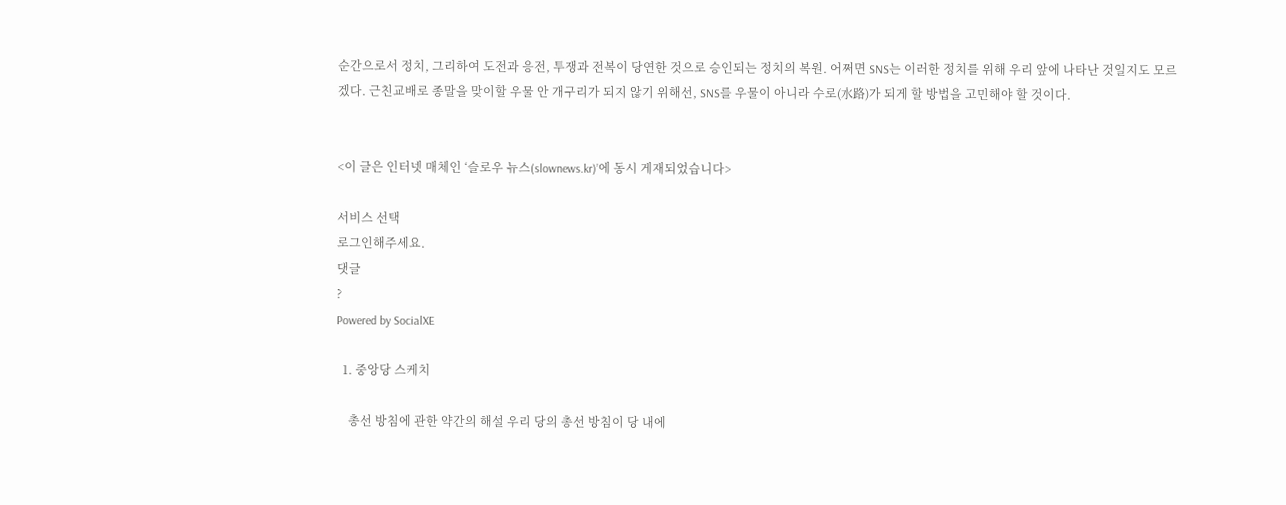순간으로서 정치, 그리하여 도전과 응전, 투쟁과 전복이 당연한 것으로 승인되는 정치의 복원. 어쩌면 SNS는 이러한 정치를 위해 우리 앞에 나타난 것일지도 모르겠다. 근친교배로 종말을 맞이할 우물 안 개구리가 되지 않기 위해선, SNS를 우물이 아니라 수로(水路)가 되게 할 방법을 고민해야 할 것이다.


<이 글은 인터넷 매체인 ‘슬로우 뉴스(slownews.kr)’에 동시 게재되었습니다>

서비스 선택
로그인해주세요.
댓글
?
Powered by SocialXE

  1. 중앙당 스케치

    총선 방침에 관한 약간의 해설 우리 당의 총선 방침이 당 내에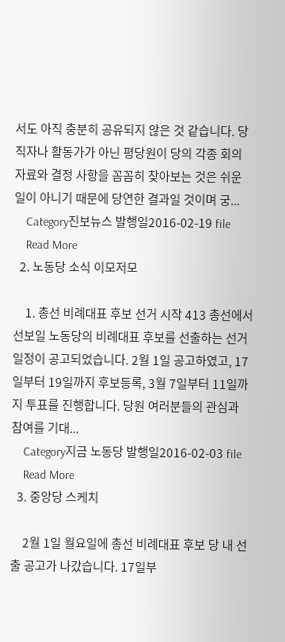서도 아직 충분히 공유되지 않은 것 같습니다. 당직자나 활동가가 아닌 평당원이 당의 각종 회의 자료와 결정 사항을 꼼꼼히 찾아보는 것은 쉬운 일이 아니기 때문에 당연한 결과일 것이며 궁...
    Category진보뉴스 발행일2016-02-19 file
    Read More
  2. 노동당 소식 이모저모

    1. 총선 비례대표 후보 선거 시작 413 총선에서 선보일 노동당의 비례대표 후보를 선출하는 선거 일정이 공고되었습니다. 2월 1일 공고하였고, 17일부터 19일까지 후보등록, 3월 7일부터 11일까지 투표를 진행합니다. 당원 여러분들의 관심과 참여를 기대...
    Category지금 노동당 발행일2016-02-03 file
    Read More
  3. 중앙당 스케치

    2월 1일 월요일에 총선 비례대표 후보 당 내 선출 공고가 나갔습니다. 17일부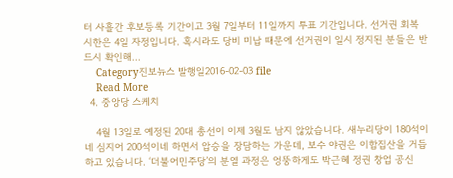터 사흘간 후보등록 기간이고 3월 7일부터 11일까지 투표 기간입니다. 선거권 회복 시한은 4일 자정입니다. 혹시라도 당비 미납 때문에 선거권이 일시 정지된 분들은 반드시 확인해...
    Category진보뉴스 발행일2016-02-03 file
    Read More
  4. 중앙당 스케치

    4월 13일로 예정된 20대 총선이 이제 3월도 남지 않았습니다. 새누리당이 180석이네 심지어 200석이네 하면서 압승을 장담하는 가운데, 보수 야권은 이합집산을 거듭하고 있습니다. ‘더불어민주당’의 분열 과정은 엉뚱하게도 박근혜 정권 창업 공신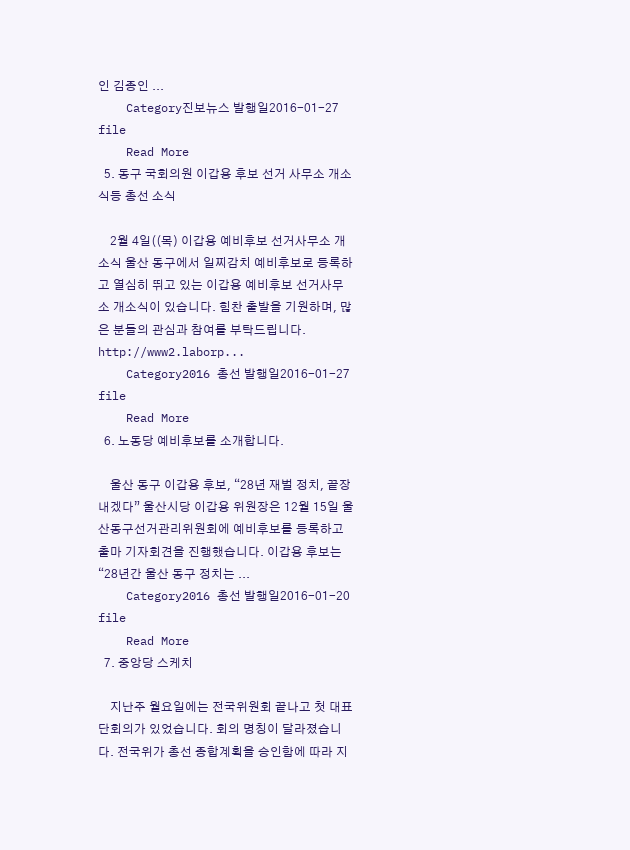인 김종인 ...
    Category진보뉴스 발행일2016-01-27 file
    Read More
  5. 동구 국회의원 이갑용 후보 선거 사무소 개소식등 총선 소식

    2월 4일((목) 이갑용 예비후보 선거사무소 개소식 울산 동구에서 일찌감치 예비후보로 등록하고 열심히 뛰고 있는 이갑용 예비후보 선거사무소 개소식이 있습니다. 힘찬 출발을 기원하며, 많은 분들의 관심과 참여를 부탁드립니다. http://www2.laborp...
    Category2016 총선 발행일2016-01-27 file
    Read More
  6. 노동당 예비후보를 소개합니다.

    울산 동구 이갑용 후보, “28년 재벌 정치, 끝장내겠다” 울산시당 이갑용 위원장은 12월 15일 울산동구선거관리위원회에 예비후보를 등록하고 출마 기자회견을 진행했습니다. 이갑용 후보는 “28년간 울산 동구 정치는 ...
    Category2016 총선 발행일2016-01-20 file
    Read More
  7. 중앙당 스케치

    지난주 월요일에는 전국위원회 끝나고 첫 대표단회의가 있었습니다. 회의 명칭이 달라졌습니다. 전국위가 총선 종합계획을 승인함에 따라 지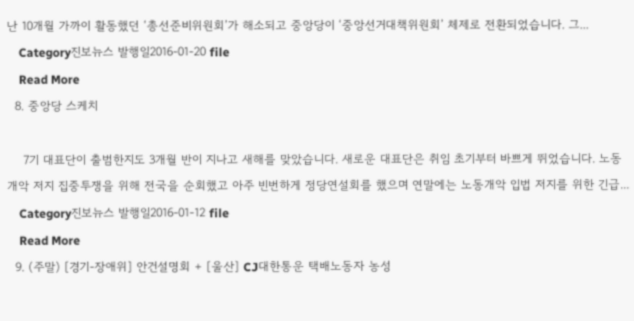난 10개월 가까이 활동했던 ‘총선준비위원회’가 해소되고 중앙당이 ‘중앙선거대책위원회’ 체제로 전환되었습니다. 그...
    Category진보뉴스 발행일2016-01-20 file
    Read More
  8. 중앙당 스케치

    7기 대표단이 출범한지도 3개월 반이 지나고 새해를 맞았습니다. 새로운 대표단은 취임 초기부터 바쁘게 뛰었습니다. 노동개악 저지 집중투쟁을 위해 전국을 순회했고 아주 빈번하게 정당연설회를 했으며 연말에는 노동개악 입법 저지를 위한 긴급...
    Category진보뉴스 발행일2016-01-12 file
    Read More
  9. (주말) [경기-장애위] 안건설명회 + [울산] CJ대한통운 택배노동자 농성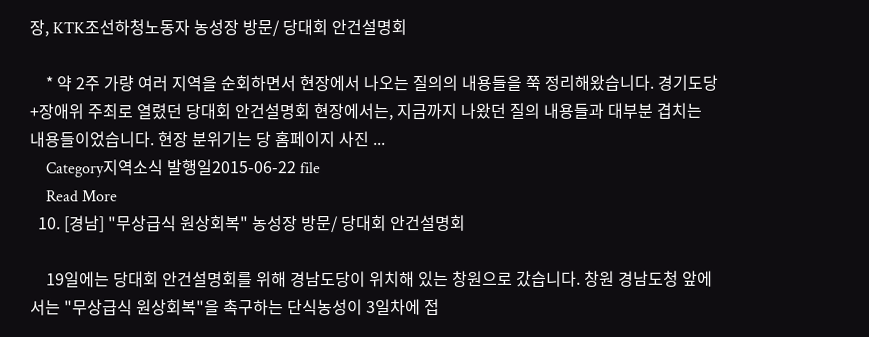장, KTK조선하청노동자 농성장 방문/ 당대회 안건설명회

    * 약 2주 가량 여러 지역을 순회하면서 현장에서 나오는 질의의 내용들을 쭉 정리해왔습니다. 경기도당+장애위 주최로 열렸던 당대회 안건설명회 현장에서는, 지금까지 나왔던 질의 내용들과 대부분 겹치는 내용들이었습니다. 현장 분위기는 당 홈페이지 사진 ...
    Category지역소식 발행일2015-06-22 file
    Read More
  10. [경남] "무상급식 원상회복" 농성장 방문/ 당대회 안건설명회

    19일에는 당대회 안건설명회를 위해 경남도당이 위치해 있는 창원으로 갔습니다. 창원 경남도청 앞에서는 "무상급식 원상회복"을 촉구하는 단식농성이 3일차에 접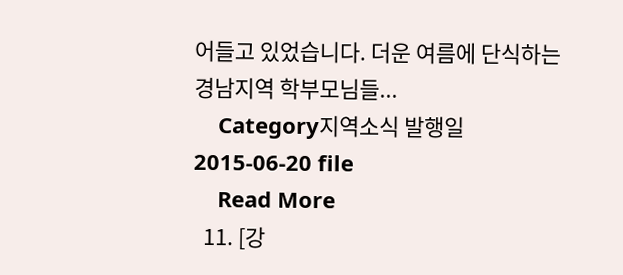어들고 있었습니다. 더운 여름에 단식하는 경남지역 학부모님들...
    Category지역소식 발행일2015-06-20 file
    Read More
  11. [강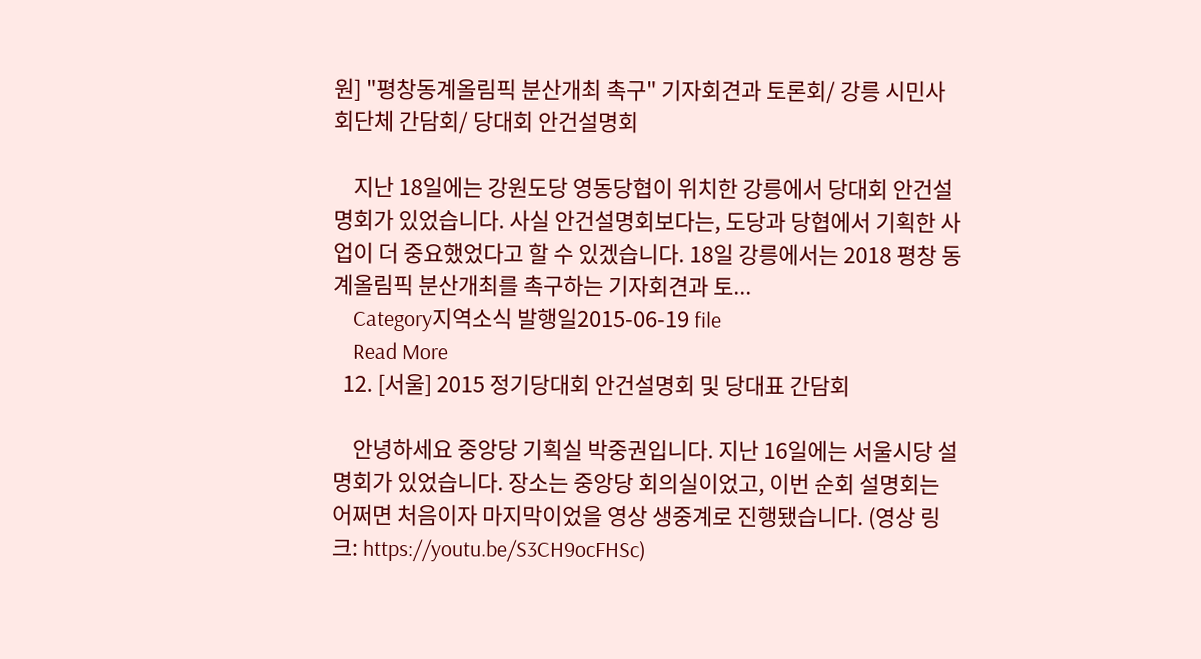원] "평창동계올림픽 분산개최 촉구" 기자회견과 토론회/ 강릉 시민사회단체 간담회/ 당대회 안건설명회

    지난 18일에는 강원도당 영동당협이 위치한 강릉에서 당대회 안건설명회가 있었습니다. 사실 안건설명회보다는, 도당과 당협에서 기획한 사업이 더 중요했었다고 할 수 있겠습니다. 18일 강릉에서는 2018 평창 동계올림픽 분산개최를 촉구하는 기자회견과 토...
    Category지역소식 발행일2015-06-19 file
    Read More
  12. [서울] 2015 정기당대회 안건설명회 및 당대표 간담회

    안녕하세요 중앙당 기획실 박중권입니다. 지난 16일에는 서울시당 설명회가 있었습니다. 장소는 중앙당 회의실이었고, 이번 순회 설명회는 어쩌면 처음이자 마지막이었을 영상 생중계로 진행됐습니다. (영상 링크: https://youtu.be/S3CH9ocFHSc)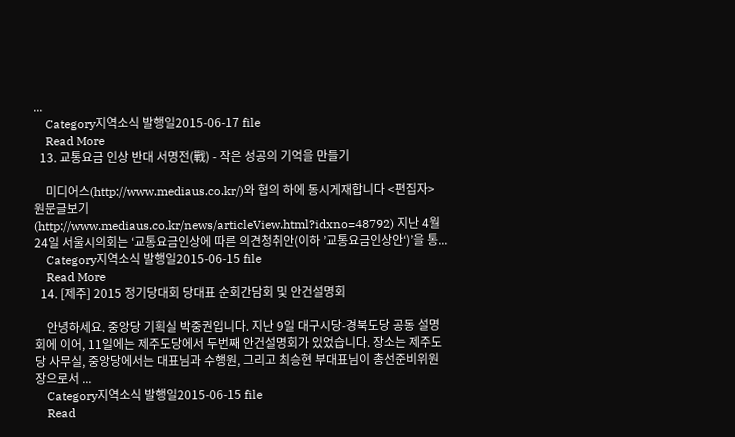...
    Category지역소식 발행일2015-06-17 file
    Read More
  13. 교통요금 인상 반대 서명전(戰) - 작은 성공의 기억을 만들기

    미디어스(http://www.mediaus.co.kr/)와 협의 하에 동시게재합니다 <편집자> 원문글보기(http://www.mediaus.co.kr/news/articleView.html?idxno=48792) 지난 4월 24일 서울시의회는 ‘교통요금인상에 따른 의견청취안(이하 ’교통요금인상안‘)’을 통...
    Category지역소식 발행일2015-06-15 file
    Read More
  14. [제주] 2015 정기당대회 당대표 순회간담회 및 안건설명회

    안녕하세요. 중앙당 기획실 박중권입니다. 지난 9일 대구시당-경북도당 공동 설명회에 이어, 11일에는 제주도당에서 두번째 안건설명회가 있었습니다. 장소는 제주도당 사무실, 중앙당에서는 대표님과 수행원, 그리고 최승현 부대표님이 총선준비위원장으로서 ...
    Category지역소식 발행일2015-06-15 file
    Read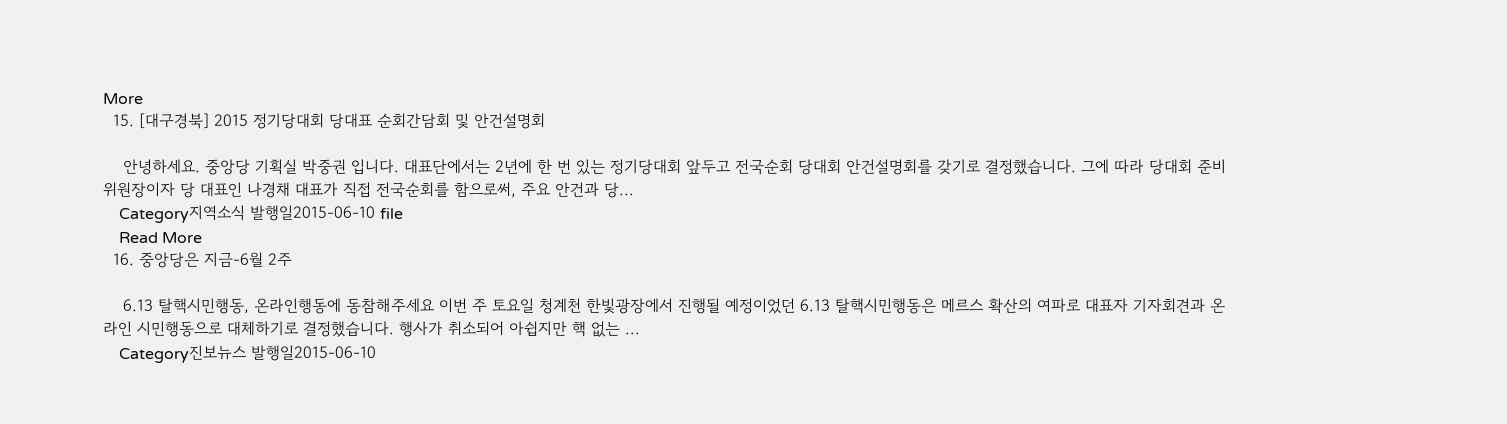More
  15. [대구경북] 2015 정기당대회 당대표 순회간담회 및 안건설명회

    안녕하세요. 중앙당 기획실 박중권 입니다. 대표단에서는 2년에 한 번 있는 정기당대회 앞두고 전국순회 당대회 안건설명회를 갖기로 결정했습니다. 그에 따라 당대회 준비위원장이자 당 대표인 나경채 대표가 직접 전국순회를 함으로써, 주요 안건과 당...
    Category지역소식 발행일2015-06-10 file
    Read More
  16. 중앙당은 지금-6월 2주

    6.13 탈핵시민행동, 온라인행동에 동참해주세요 이번 주 토요일 청계천 한빛광장에서 진행될 예정이었던 6.13 탈핵시민행동은 메르스 확산의 여파로 대표자 기자회견과 온라인 시민행동으로 대체하기로 결정했습니다. 행사가 취소되어 아쉽지만 핵 없는 ...
    Category진보뉴스 발행일2015-06-10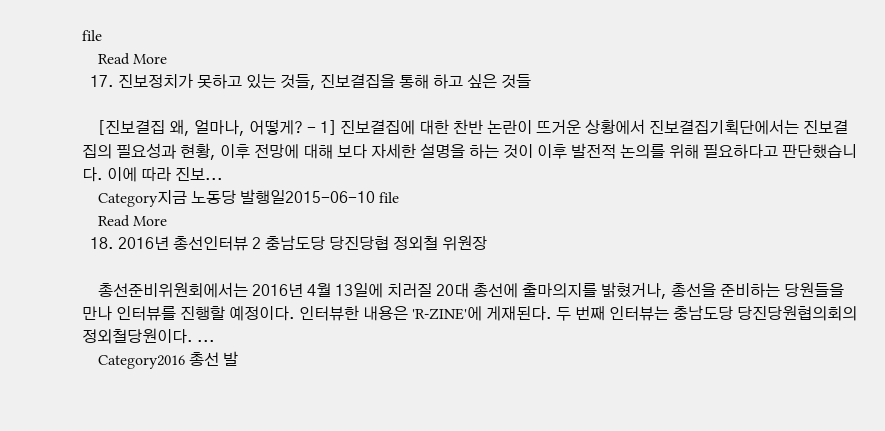file
    Read More
  17. 진보정치가 못하고 있는 것들, 진보결집을 통해 하고 싶은 것들

    [진보결집 왜, 얼마나, 어떻게? - 1] 진보결집에 대한 찬반 논란이 뜨거운 상황에서 진보결집기획단에서는 진보결집의 필요성과 현황, 이후 전망에 대해 보다 자세한 설명을 하는 것이 이후 발전적 논의를 위해 필요하다고 판단했습니다. 이에 따라 진보...
    Category지금 노동당 발행일2015-06-10 file
    Read More
  18. 2016년 총선인터뷰 2 충남도당 당진당협 정외철 위원장

    총선준비위원회에서는 2016년 4월 13일에 치러질 20대 총선에 출마의지를 밝혔거나, 총선을 준비하는 당원들을 만나 인터뷰를 진행할 예정이다. 인터뷰한 내용은 'R-ZINE'에 게재된다. 두 번째 인터뷰는 충남도당 당진당원협의회의 정외철당원이다. ...
    Category2016 총선 발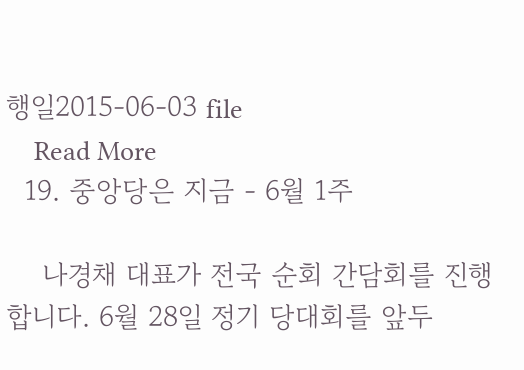행일2015-06-03 file
    Read More
  19. 중앙당은 지금 - 6월 1주

    나경채 대표가 전국 순회 간담회를 진행합니다. 6월 28일 정기 당대회를 앞두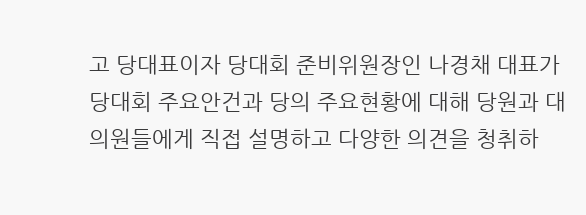고 당대표이자 당대회 준비위원장인 나경채 대표가 당대회 주요안건과 당의 주요현황에 대해 당원과 대의원들에게 직접 설명하고 다양한 의견을 청취하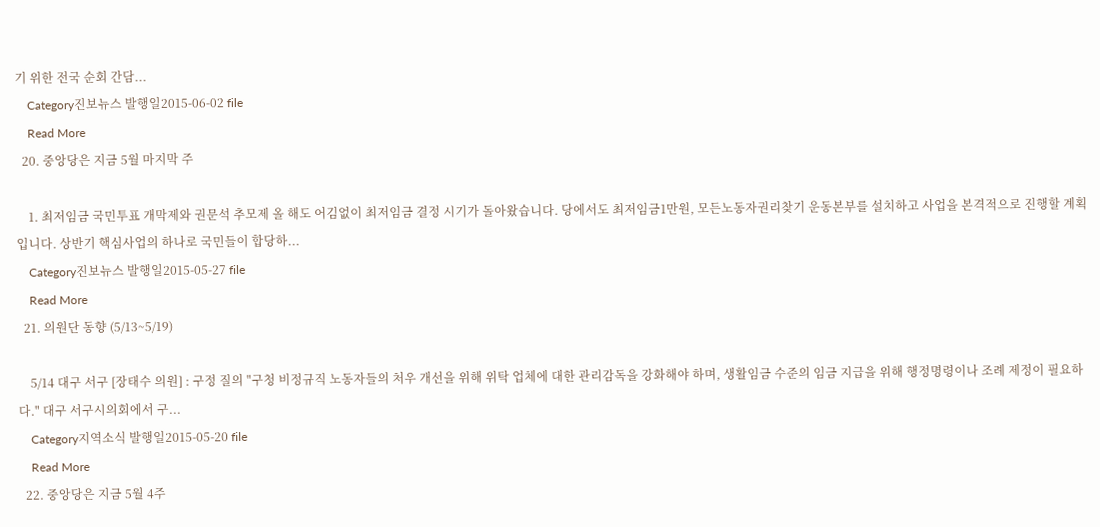기 위한 전국 순회 간담...
    Category진보뉴스 발행일2015-06-02 file
    Read More
  20. 중앙당은 지금 5월 마지막 주

    1. 최저임금 국민투표 개막제와 권문석 추모제 올 해도 어김없이 최저임금 결정 시기가 돌아왔습니다. 당에서도 최저임금1만원, 모든노동자권리찾기 운동본부를 설치하고 사업을 본격적으로 진행할 계획입니다. 상반기 핵심사업의 하나로 국민들이 합당하...
    Category진보뉴스 발행일2015-05-27 file
    Read More
  21. 의원단 동향 (5/13~5/19)

    5/14 대구 서구 [장태수 의원] : 구정 질의 "구청 비정규직 노동자들의 처우 개선을 위해 위탁 업체에 대한 관리감독을 강화해야 하며, 생활임금 수준의 임금 지급을 위해 행정명령이나 조례 제정이 필요하다." 대구 서구시의회에서 구...
    Category지역소식 발행일2015-05-20 file
    Read More
  22. 중앙당은 지금 5월 4주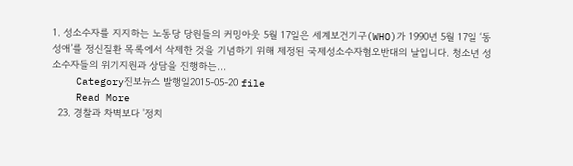1. 성소수자를 지지하는 노동당 당원들의 커밍아웃 5월 17일은 세계보건기구(WHO)가 1990년 5월 17일 ‘동성애’를 정신질환 목록에서 삭제한 것을 기념하기 위해 제정된 국제성소수자혐오반대의 날입니다. 청소년 성소수자들의 위기지원과 상담을 진행하는...
    Category진보뉴스 발행일2015-05-20 file
    Read More
  23. 경찰과 차벽보다 '정치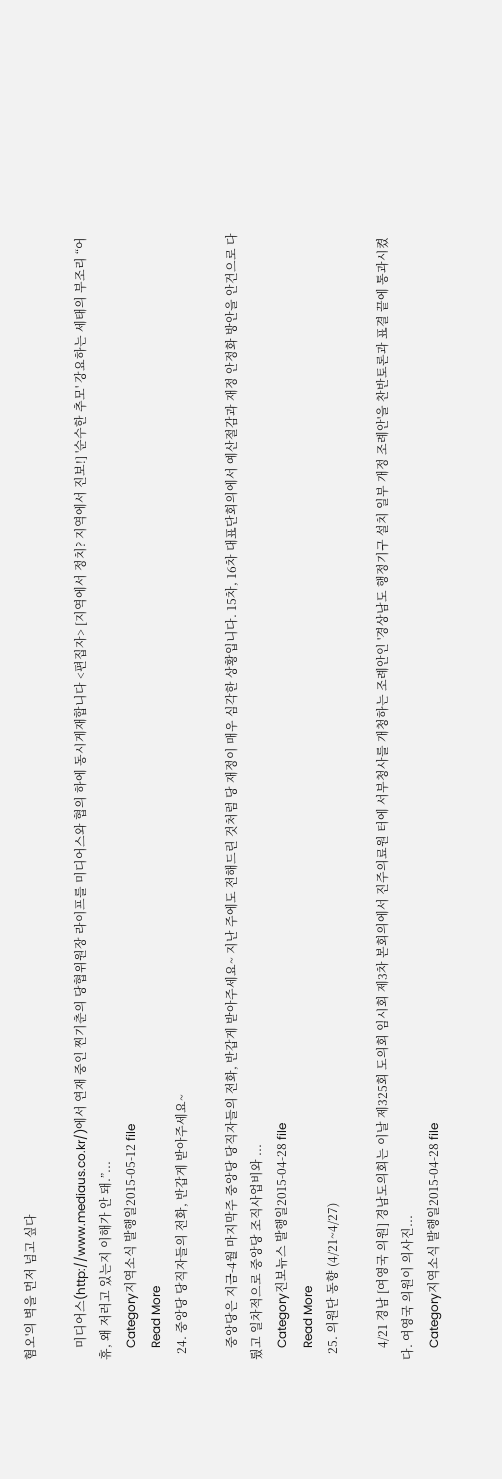혐오'의 벽을 먼저 넘고 싶다

    미디어스(http://www.mediaus.co.kr/)에서 연재 중인 찐기춘의 당협위원장 라이프를 미디어스와 협의 하에 동시게재합니다 <편집자> [지역에서 정치? 지역에서 진보!] '순수한 추모' 강요하는 세태의 부조리 “어휴, 왜 저러고 있는지 이해가 안 돼.”...
    Category지역소식 발행일2015-05-12 file
    Read More
  24. 중앙당 당직자들의 전화, 반갑게 받아주세요~

    중앙당은 지금-4월 마지막주 중앙당 당직자들의 전화, 반갑게 받아주세요~ 지난 주에도 전해드린 것처럼 당 재정이 매우 심각한 상황입니다. 15차, 16차 대표단회의에서 예산절감과 재정 안정화 방안을 안건으로 다뤘고 일차적으로 중앙당 조직사업비와 ...
    Category진보뉴스 발행일2015-04-28 file
    Read More
  25. 의원단 동향 (4/21~4/27)

    4/21 경남 [여영국 의원] 경남도의회는 이날 제325회 도의회 임시회 제3차 본회의에서 진주의료원 터에 서부청사를 개청하는 조례안인 '경상남도 행정기구 설치 일부 개정 조례안'을 찬반토론과 표결 끝에 통과시켰다. 여영국 의원이 의사진...
    Category지역소식 발행일2015-04-28 file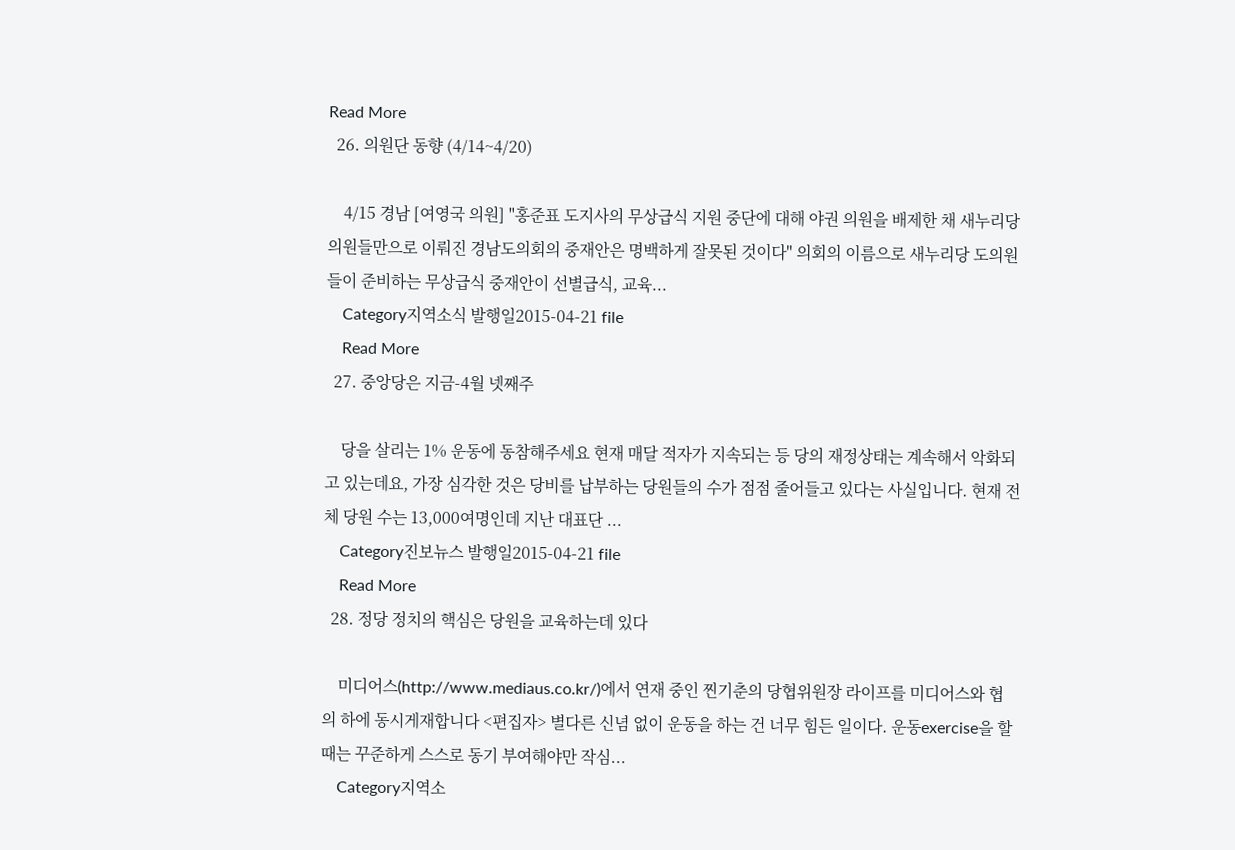Read More
  26. 의원단 동향 (4/14~4/20)

    4/15 경남 [여영국 의원] "홍준표 도지사의 무상급식 지원 중단에 대해 야권 의원을 배제한 채 새누리당 의원들만으로 이뤄진 경남도의회의 중재안은 명백하게 잘못된 것이다" 의회의 이름으로 새누리당 도의원들이 준비하는 무상급식 중재안이 선별급식, 교육...
    Category지역소식 발행일2015-04-21 file
    Read More
  27. 중앙당은 지금-4월 넷째주

    당을 살리는 1% 운동에 동참해주세요 현재 매달 적자가 지속되는 등 당의 재정상태는 계속해서 악화되고 있는데요, 가장 심각한 것은 당비를 납부하는 당원들의 수가 점점 줄어들고 있다는 사실입니다. 현재 전체 당원 수는 13,000여명인데 지난 대표단 ...
    Category진보뉴스 발행일2015-04-21 file
    Read More
  28. 정당 정치의 핵심은 당원을 교육하는데 있다

    미디어스(http://www.mediaus.co.kr/)에서 연재 중인 찐기춘의 당협위원장 라이프를 미디어스와 협의 하에 동시게재합니다 <편집자> 별다른 신념 없이 운동을 하는 건 너무 힘든 일이다. 운동exercise을 할 때는 꾸준하게 스스로 동기 부여해야만 작심...
    Category지역소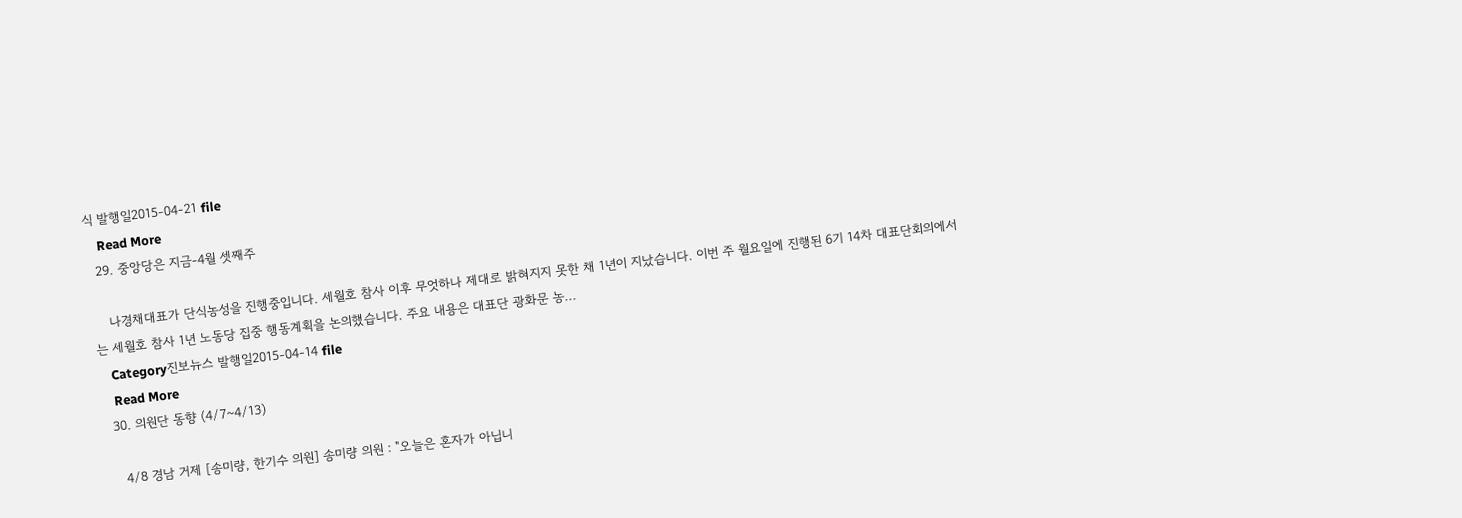식 발행일2015-04-21 file
    Read More
  29. 중앙당은 지금-4월 셋째주

    나경채대표가 단식농성을 진행중입니다. 세월호 참사 이후 무엇하나 제대로 밝혀지지 못한 채 1년이 지났습니다. 이번 주 월요일에 진행된 6기 14차 대표단회의에서는 세월호 참사 1년 노동당 집중 행동계획을 논의했습니다. 주요 내용은 대표단 광화문 농...
    Category진보뉴스 발행일2015-04-14 file
    Read More
  30. 의원단 동향 (4/7~4/13)

    4/8 경남 거제 [송미량, 한기수 의원] 송미량 의원 : "오늘은 혼자가 아닙니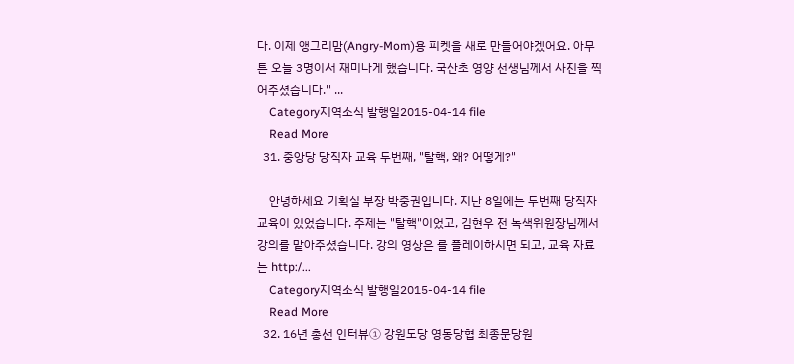다. 이제 앵그리맘(Angry-Mom)용 피켓을 새로 만들어야겠어요. 아무튼 오늘 3명이서 재미나게 했습니다. 국산초 영양 선생님께서 사진을 찍어주셨습니다." ...
    Category지역소식 발행일2015-04-14 file
    Read More
  31. 중앙당 당직자 교육 두번째, "탈핵, 왜? 어떻게?"

    안녕하세요 기획실 부장 박중권입니다. 지난 8일에는 두번째 당직자 교육이 있었습니다. 주제는 "탈핵"이었고, 김현우 전 녹색위원장님께서 강의를 맡아주셨습니다. 강의 영상은 를 플레이하시면 되고, 교육 자료는 http:/...
    Category지역소식 발행일2015-04-14 file
    Read More
  32. 16년 총선 인터뷰① 강원도당 영동당협 최종문당원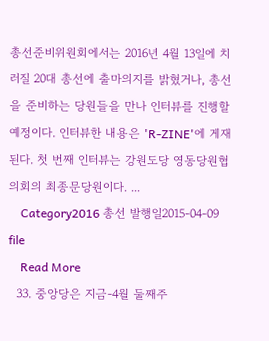총선준비위원회에서는 2016년 4월 13일에 치러질 20대 총선에 출마의지를 밝혔거나, 총선을 준비하는 당원들을 만나 인터뷰를 진행할 예정이다. 인터뷰한 내용은 'R-ZINE'에 게재된다. 첫 번째 인터뷰는 강원도당 영동당원협의회의 최종문당원이다. ...
    Category2016 총선 발행일2015-04-09 file
    Read More
  33. 중앙당은 지금-4월 둘째주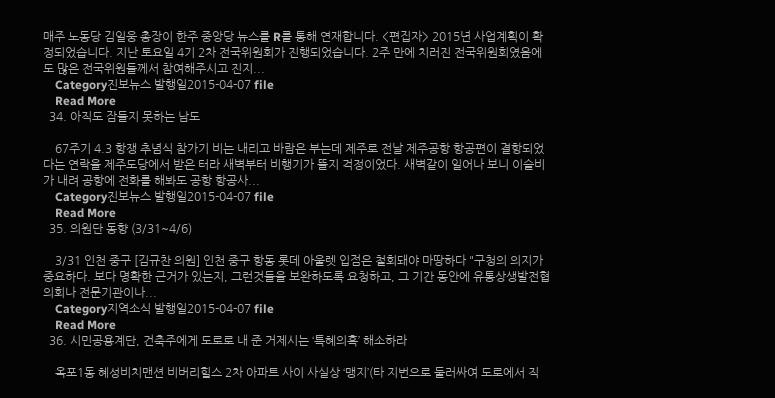매주 노동당 김일웅 총장이 한주 중앙당 뉴스를 R를 통해 연재합니다. <편집자> 2015년 사업계획이 확정되었습니다. 지난 토요일 4기 2차 전국위원회가 진행되었습니다. 2주 만에 치러진 전국위원회였음에도 많은 전국위원들께서 참여해주시고 진지...
    Category진보뉴스 발행일2015-04-07 file
    Read More
  34. 아직도 잠들지 못하는 남도

    67주기 4.3 항쟁 추념식 참가기 비는 내리고 바람은 부는데 제주로 전날 제주공항 항공편이 결항되었다는 연락을 제주도당에서 받은 터라 새벽부터 비행기가 뜰지 걱정이었다. 새벽같이 일어나 보니 이슬비가 내려 공항에 전화를 해봐도 공항 항공사...
    Category진보뉴스 발행일2015-04-07 file
    Read More
  35. 의원단 동향 (3/31~4/6)

    3/31 인천 중구 [김규찬 의원] 인천 중구 항동 롯데 아울렛 입점은 철회돼야 마땅하다 "구청의 의지가 중요하다. 보다 명확한 근거가 있는지, 그런것들을 보완하도록 요청하고, 그 기간 동안에 유통상생발전협의회나 전문기관이나...
    Category지역소식 발행일2015-04-07 file
    Read More
  36. 시민공용계단, 건축주에게 도로로 내 준 거제시는 ‘특혜의혹’ 해소하라

    옥포1동 혜성비치맨션 비버리힐스 2차 아파트 사이 사실상 ‘맹지’(타 지번으로 둘러싸여 도로에서 직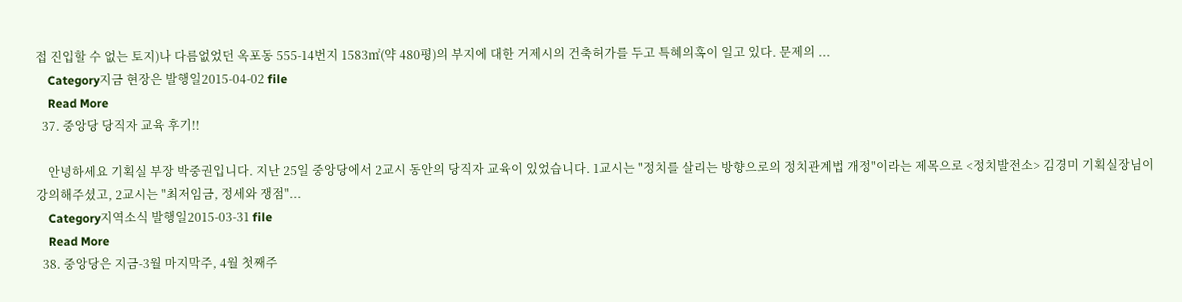접 진입할 수 없는 토지)나 다름없었던 옥포동 555-14번지 1583㎡(약 480평)의 부지에 대한 거제시의 건축허가를 두고 특혜의혹이 일고 있다. 문제의 ...
    Category지금 현장은 발행일2015-04-02 file
    Read More
  37. 중앙당 당직자 교육 후기!!

    안녕하세요 기획실 부장 박중권입니다. 지난 25일 중앙당에서 2교시 동안의 당직자 교육이 있었습니다. 1교시는 "정치를 살리는 방향으로의 정치관계법 개정"이라는 제목으로 <정치발전소> 김경미 기획실장님이 강의해주셨고, 2교시는 "최저임금, 정세와 쟁점"...
    Category지역소식 발행일2015-03-31 file
    Read More
  38. 중앙당은 지금-3월 마지막주, 4월 첫째주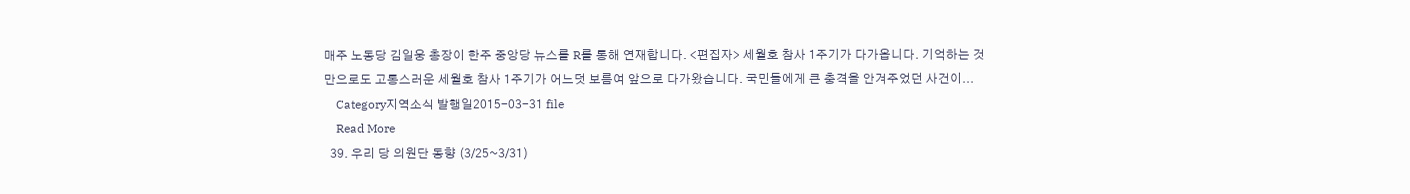매주 노동당 김일웅 총장이 한주 중앙당 뉴스를 R를 통해 연재합니다. <편집자> 세월호 참사 1주기가 다가옵니다. 기억하는 것만으로도 고통스러운 세월호 참사 1주기가 어느덧 보름여 앞으로 다가왔습니다. 국민들에게 큰 충격을 안겨주었던 사건이...
    Category지역소식 발행일2015-03-31 file
    Read More
  39. 우리 당 의원단 동향 (3/25~3/31)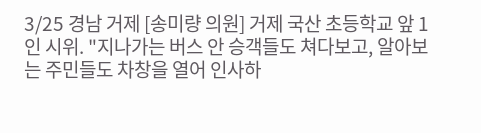3/25 경남 거제 [송미량 의원] 거제 국산 초등학교 앞 1인 시위. "지나가는 버스 안 승객들도 쳐다보고, 알아보는 주민들도 차창을 열어 인사하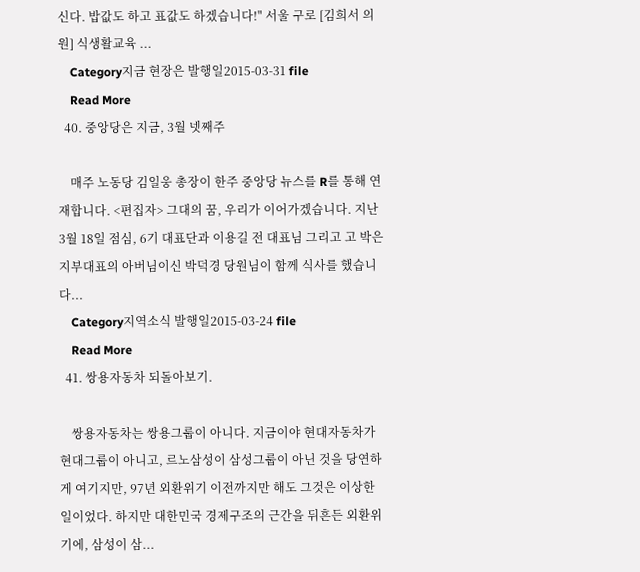신다. 밥값도 하고 표값도 하겠습니다!" 서울 구로 [김희서 의원] 식생활교육 ...
    Category지금 현장은 발행일2015-03-31 file
    Read More
  40. 중앙당은 지금, 3월 넷째주

    매주 노동당 김일웅 총장이 한주 중앙당 뉴스를 R를 통해 연재합니다. <편집자> 그대의 꿈, 우리가 이어가겠습니다. 지난 3월 18일 점심, 6기 대표단과 이용길 전 대표님 그리고 고 박은지부대표의 아버님이신 박덕경 당원님이 함께 식사를 했습니다...
    Category지역소식 발행일2015-03-24 file
    Read More
  41. 쌍용자동차 되돌아보기.

    쌍용자동차는 쌍용그룹이 아니다. 지금이야 현대자동차가 현대그룹이 아니고, 르노삼성이 삼성그룹이 아닌 것을 당연하게 여기지만, 97년 외환위기 이전까지만 해도 그것은 이상한 일이었다. 하지만 대한민국 경제구조의 근간을 뒤흔든 외환위기에, 삼성이 삼...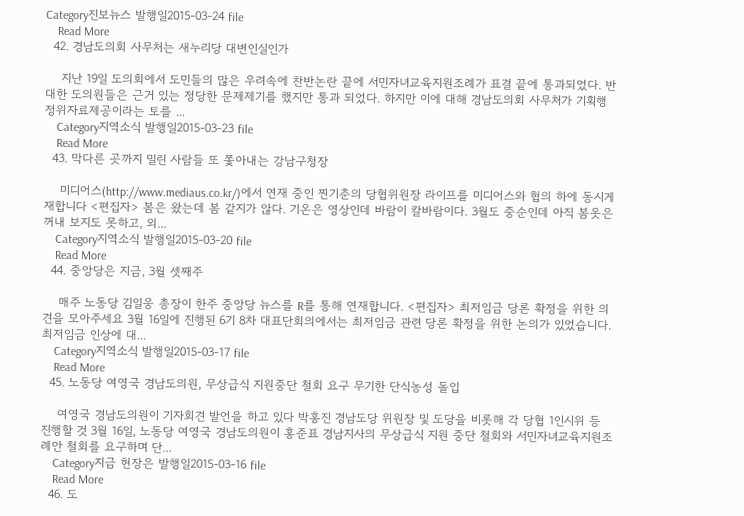Category진보뉴스 발행일2015-03-24 file
    Read More
  42. 경남도의회 사무처는 새누리당 대변인실인가

    지난 19일 도의회에서 도민들의 많은 우려속에 찬반논란 끝에 서민자녀교육지원조례가 표결 끝에 통과되었다. 반대한 도의원들은 근거 있는 정당한 문제제기를 했지만 통과 되었다. 하지만 이에 대해 경남도의회 사무처가 기획행정위자료제공이라는 토를 ...
    Category지역소식 발행일2015-03-23 file
    Read More
  43. 막다른 곳까지 밀린 사람들 또 쫓아내는 강남구청장

    미디어스(http://www.mediaus.co.kr/)에서 연재 중인 찐기춘의 당협위원장 라이프를 미디어스와 협의 하에 동시게재합니다 <편집자> 봄은 왔는데 봄 같지가 않다. 기온은 영상인데 바람이 칼바람이다. 3월도 중순인데 아직 봄옷은 꺼내 보지도 못하고, 외...
    Category지역소식 발행일2015-03-20 file
    Read More
  44. 중앙당은 지금, 3월 셋째주

    매주 노동당 김일웅 총장이 한주 중앙당 뉴스를 R를 통해 연재합니다. <편집자> 최저임금 당론 확정을 위한 의견을 모아주세요 3월 16일에 진행된 6기 8차 대표단회의에서는 최저임금 관련 당론 확정을 위한 논의가 있었습니다. 최저임금 인상에 대...
    Category지역소식 발행일2015-03-17 file
    Read More
  45. 노동당 여영국 경남도의원, 무상급식 지원중단 철회 요구 무기한 단식농성 돌입

    여영국 경남도의원이 기자회견 발언을 하고 있다 박홍진 경남도당 위원장 및 도당을 비롯해 각 당협 1인시위 등 진행할 것 3월 16일, 노동당 여영국 경남도의원이 홍준표 경남지사의 무상급식 지원 중단 철회와 서민자녀교육지원조례안 철회를 요구하며 단...
    Category지금 현장은 발행일2015-03-16 file
    Read More
  46. 도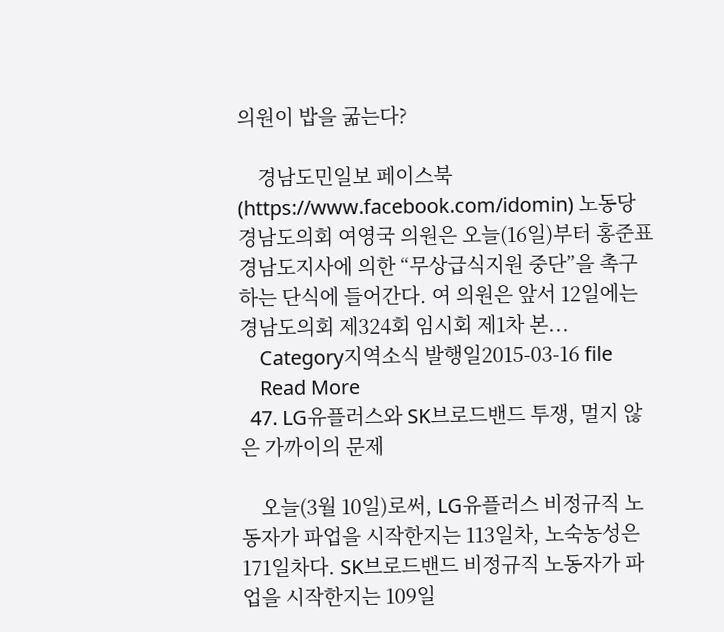의원이 밥을 굶는다?

    경남도민일보 페이스북(https://www.facebook.com/idomin) 노동당 경남도의회 여영국 의원은 오늘(16일)부터 홍준표 경남도지사에 의한 “무상급식지원 중단”을 촉구하는 단식에 들어간다. 여 의원은 앞서 12일에는 경남도의회 제324회 임시회 제1차 본...
    Category지역소식 발행일2015-03-16 file
    Read More
  47. LG유플러스와 SK브로드밴드 투쟁, 멀지 않은 가까이의 문제

    오늘(3월 10일)로써, LG유플러스 비정규직 노동자가 파업을 시작한지는 113일차, 노숙농성은 171일차다. SK브로드밴드 비정규직 노동자가 파업을 시작한지는 109일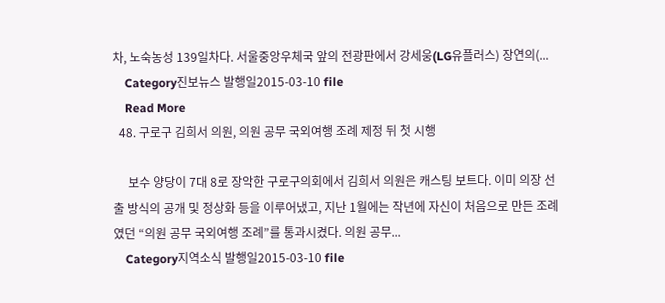차, 노숙농성 139일차다. 서울중앙우체국 앞의 전광판에서 강세웅(LG유플러스) 장연의(...
    Category진보뉴스 발행일2015-03-10 file
    Read More
  48. 구로구 김희서 의원, 의원 공무 국외여행 조례 제정 뒤 첫 시행

     보수 양당이 7대 8로 장악한 구로구의회에서 김희서 의원은 캐스팅 보트다. 이미 의장 선출 방식의 공개 및 정상화 등을 이루어냈고, 지난 1월에는 작년에 자신이 처음으로 만든 조례였던 “의원 공무 국외여행 조례”를 통과시켰다. 의원 공무...
    Category지역소식 발행일2015-03-10 file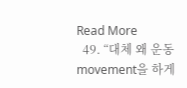Read More
  49. “대체 왜 운동movement을 하게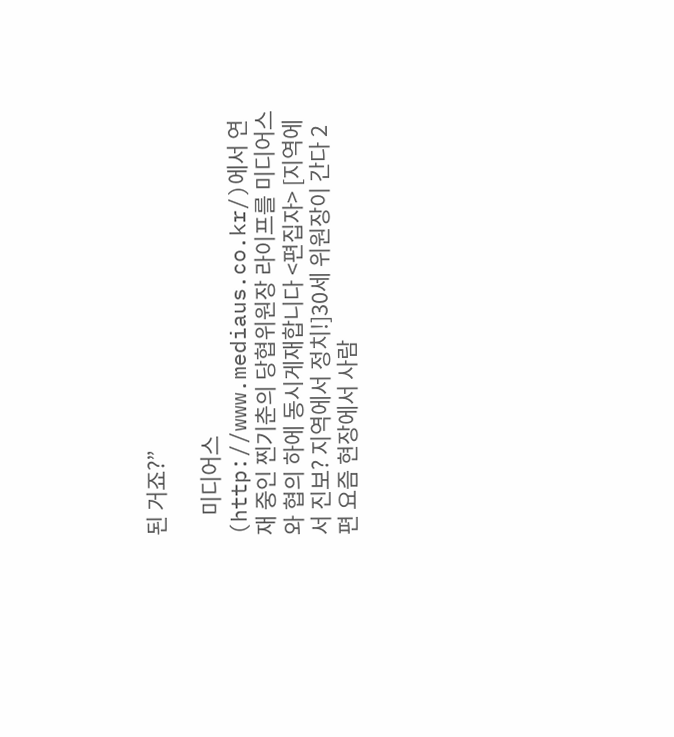된 거죠?”

    미디어스(http://www.mediaus.co.kr/)에서 연재 중인 찐기춘의 당협위원장 라이프를 미디어스와 협의 하에 동시게재합니다 <편집자> [지역에서 진보? 지역에서 정치!]30세 위원장이 간다 2편 요즘 현장에서 사람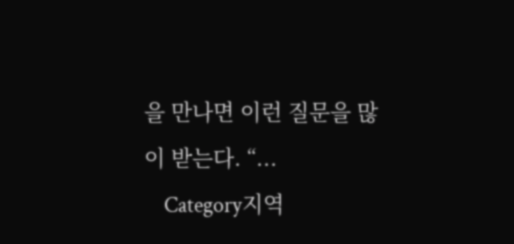을 만나면 이런 질문을 많이 받는다. “...
    Category지역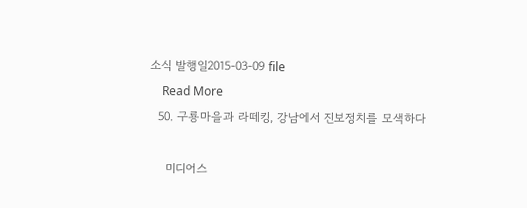소식 발행일2015-03-09 file
    Read More
  50. 구룡마을과 라떼킹, 강남에서 진보정치를 모색하다

    미디어스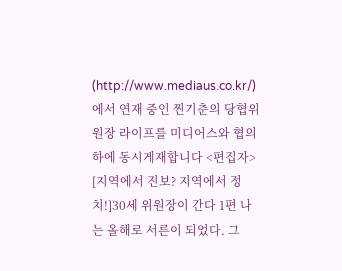(http://www.mediaus.co.kr/)에서 연재 중인 찐기춘의 당협위원장 라이프를 미디어스와 협의 하에 동시게재합니다 <편집자> [지역에서 진보? 지역에서 정치!]30세 위원장이 간다 1편 나는 올해로 서른이 되었다. 그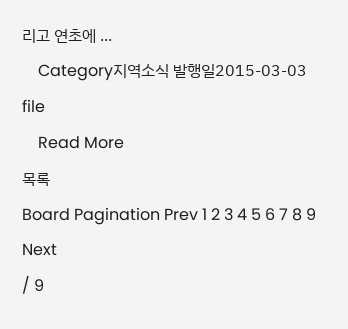리고 연초에 ...
    Category지역소식 발행일2015-03-03 file
    Read More
목록
Board Pagination Prev 1 2 3 4 5 6 7 8 9 Next
/ 9